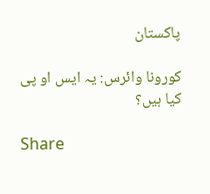پاکستان

کورونا وائرس: یہ ایس او پی کیا ہیں؟

Share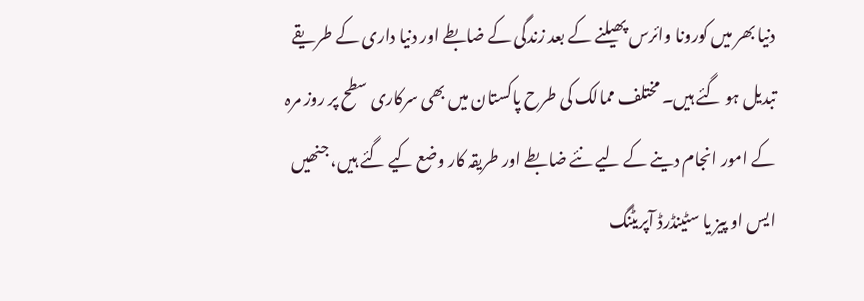دنیا بھر میں کورونا وائرس پھیلنے کے بعد زندگی کے ضابطے اور دنیا داری کے طریقے تبدیل ہو گئے ہیں۔ مختلف ممالک کی طرح پاکستان میں بھی سرکاری سطح پر روز مرہ کے امور انجام دینے کے لیے نئے ضابطے اور طریقہ کار وضع کیے گئے ہیں، جنھیں ایس او پیز یا سٹینڈرڈ آپریٹنگ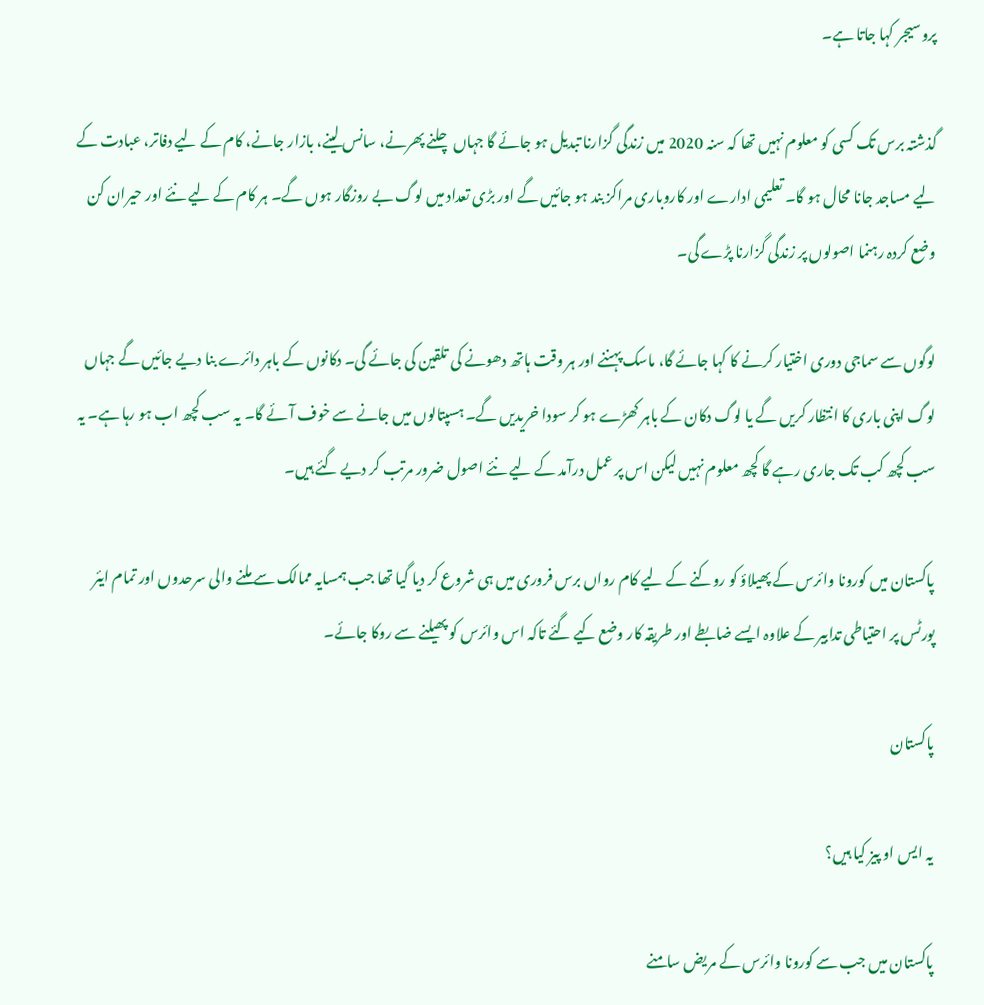پروسیجر کہا جاتا ہے۔

گذشتہ برس تک کسی کو معلوم نہیں تھا کہ سنہ 2020 میں زندگی گزارنا تبدیل ہو جائے گا جہاں چلنے پھرنے، سانس لینے، بازار جانے، کام کے لیے دفاتر، عبادت کے لیے مساجد جانا محال ہو گا۔ تعلیمی ادارے اور کاروباری مراکز بند ہو جائیں گے اور بڑی تعداد میں لوگ بے روزگار ہوں گے۔ ہر کام کے لیے نئے اور حیران کن وضع کردہ رہنما اصولوں پر زندگی گزارنا پڑے گی۔

لوگوں سے سماجی دوری اختیار کرنے کا کہا جائے گا، ماسک پہننے اور ہر وقت ہاتھ دھونے کی تلقین کی جائے گی۔ دکانوں کے باہر دائرے بنا دیے جائیں گے جہاں لوگ اپنی باری کا انتظار کریں گے یا لوگ دکان کے باہر کھڑے ہو کر سودا خریدیں گے۔ ہسپتالوں میں جانے سے خوف آئے گا۔ یہ سب کچھ اب ہو رہا ہے۔ یہ سب کچھ کب تک جاری رہے گا کچھ معلوم نہیں لیکن اس پر عمل درآمد کے لیے نئے اصول ضرور مرتب کر دیے گئے ہیں۔

پاکستان میں کورونا وائرس کے پھیلاؤ کو روکنے کے لیے کام رواں برس فروری میں ہی شروع کر دیا گیا تھا جب ہمسایہ ممالک سے ملنے والی سرحدوں اور تمام ایئر پورٹس پر احتیاطی تدابیر کے علاوہ ایسے ضابطے اور طریقہ کار وضع کیے گئے تاکہ اس وائرس کو پھیلنے سے روکا جائے۔

پاکستان

یہ ایس او پیز کیا ہیں؟

پاکستان میں جب سے کورونا وائرس کے مریض سامنے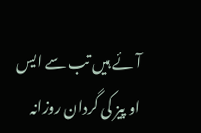آئے ہیں تب سے ایس او پیز کی گردان روزانہ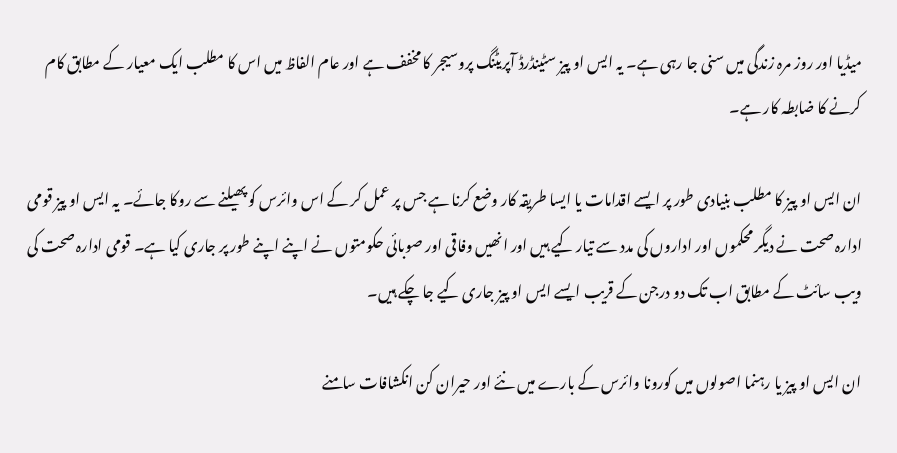میڈیا اور روز مرہ زندگی میں سنی جا رہی ہے۔ یہ ایس او پیز سٹینڈرڈ آپریٹنگ پروسیجر کا مخفف ہے اور عام الفاظ میں اس کا مطلب ایک معیار کے مطابق کام کرنے کا ضابطہ کار ہے۔

ان ایس او پیز کا مطلب بنیادی طور پر ایسے اقدامات یا ایسا طریقہ کار وضع کرنا ہے جس پر عمل کر کے اس وائرس کو پھیلنے سے روکا جائے۔ یہ ایس او پیز قومی ادارہ صحت نے دیگر محکموں اور اداروں کی مدد سے تیار کیے ہیں اور انھیں وفاقی اور صوبائی حکومتوں نے اپنے اپنے طور پر جاری کیا ہے۔ قومی ادارہ صحت کی ویب سائٹ کے مطابق اب تک دو درجن کے قریب ایسے ایس او پیز جاری کیے جا چکے ہیں۔

ان ایس او پیز یا رہنما اصولوں میں کورونا وائرس کے بارے میں نئے اور حیران کن انکشافات سامنے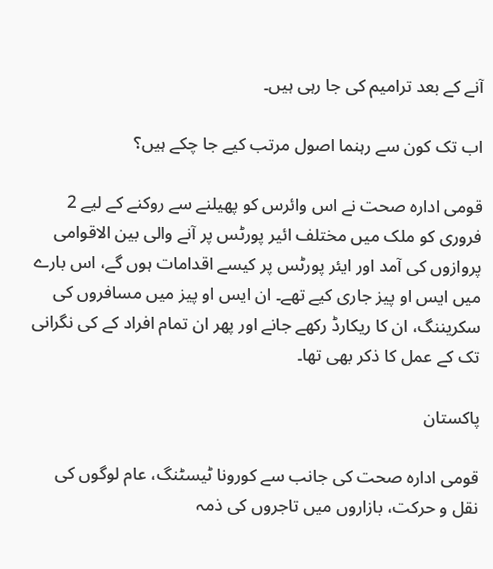آنے کے بعد ترامیم کی جا رہی ہیں۔

اب تک کون سے رہنما اصول مرتب کیے جا چکے ہیں؟

قومی ادارہ صحت نے اس وائرس کو پھیلنے سے روکنے کے لیے 2 فروری کو ملک میں مختلف ائیر پورٹس پر آنے والی بین الاقوامی پروازوں کی آمد اور ایئر پورٹس پر کیسے اقدامات ہوں گے، اس بارے میں ایس او پیز جاری کیے تھے۔ ان ایس او پیز میں مسافروں کی سکریننگ، ان کا ریکارڈ رکھے جانے اور پھر ان تمام افراد کے کی نگرانی تک کے عمل کا ذکر بھی تھا۔

پاکستان

قومی ادارہ صحت کی جانب سے کورونا ٹیسٹنگ، عام لوگوں کی نقل و حرکت، بازاروں میں تاجروں کی ذمہ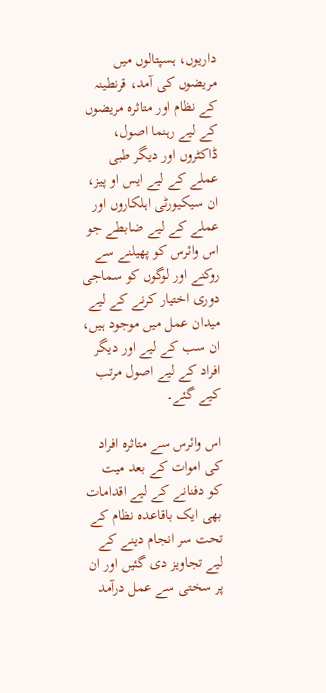داریوں، ہسپتالوں میں مریضوں کی آمد، قرنطینہ کے نظام اور متاثرہ مریضوں کے لیے رہنما اصول، ڈاکٹروں اور دیگر طبی عملے کے لیے ایس او پیز، ان سیکیورٹی اہلکاروں اور عملے کے لیے ضابطے جو اس وائرس کو پھیلنے سے روکنے اور لوگوں کو سماجی دوری اختیار کرنے کے لیے میدان عمل میں موجود ہیں، ان سب کے لیے اور دیگر افراد کے لیے اصول مرتب کیے گئے۔

اس وائرس سے متاثرہ افراد کی اموات کے بعد میت کو دفنانے کے لیے اقدامات بھی ایک باقاعدہ نظام کے تحت سر انجام دینے کے لیے تجاویز دی گئیں اور ان پر سختی سے عمل درآمد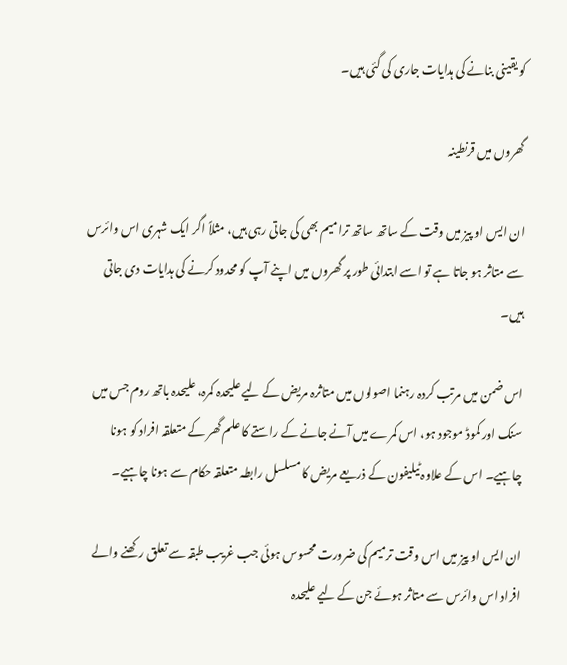کو یقینی بنانے کی ہدایات جاری کی گئی ہیں۔

گھروں میں قرنطینہ

ان ایس او پیز میں وقت کے ساتھ ساتھ ترامیم بھی کی جاتی رہی ہیں، مثلاً اگر ایک شہری اس وائرس سے متاثر ہو جاتا ہے تو اسے ابتدائی طور پر گھروں میں اپنے آپ کو محدود کرنے کی ہدایات دی جاتی ہیں۔

اس ضمن میں مرتب کردہ رہنما اصولوں میں متاثرہ مریض کے لیے علیحدہ کمرہ، علیحدہ باتھ روم جس میں سنک اور کموڈ موجود ہو، اس کمرے میں آنے جانے کے راستے کا علم گھر کے متعلقہ افراد کو ہونا چاہیے۔ اس کے علاوہ ٹیلیفون کے ذریعے مریض کا مسلسل رابطہ متعلقہ حکام سے ہونا چاہیے۔

ان ایس او پیز میں اس وقت ترمیم کی ضرورت محسوس ہوئی جب غریب طبقہ سے تعلق رکھنے والے افراد اس وائرس سے متاثر ہوئے جن کے لیے علیحدہ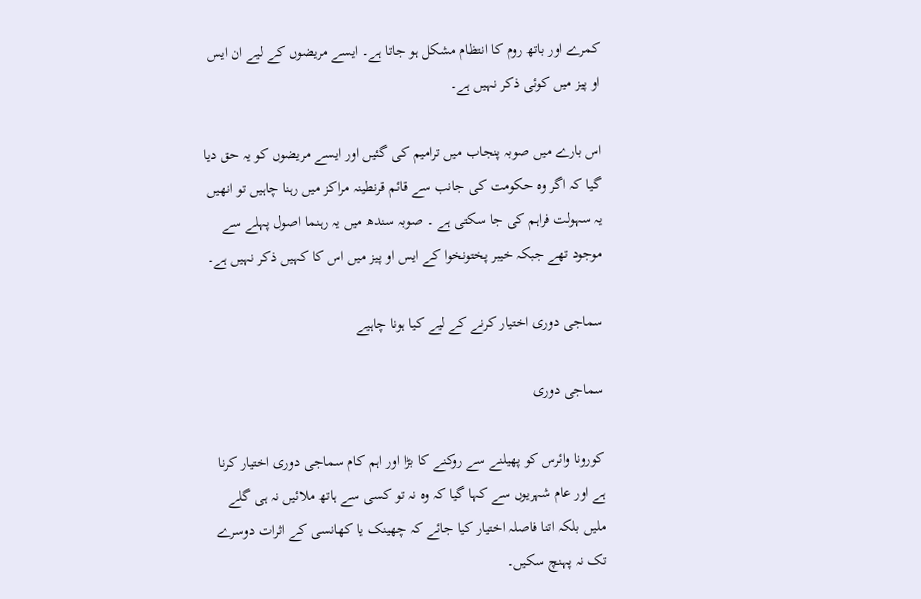کمرے اور باتھ روم کا انتظام مشکل ہو جاتا ہے۔ ایسے مریضوں کے لیے ان ایس او پیز میں کوئی ذکر نہیں ہے۔

اس بارے میں صوبہ پنجاب میں ترامیم کی گئیں اور ایسے مریضوں کو یہ حق دیا گیا کہ اگر وہ حکومت کی جانب سے قائم قرنطینہ مراکز میں رہنا چاہیں تو انھیں یہ سہولت فراہم کی جا سکتی ہے ۔ صوبہ سندھ میں یہ رہنما اصول پہلے سے موجود تھے جبکہ خیبر پختونخوا کے ایس او پیز میں اس کا کہیں ذکر نہیں ہے۔

سماجی دوری اختیار کرنے کے لیے کیا ہونا چاہیے

سماجی دوری

کورونا وائرس کو پھیلنے سے روکنے کا بڑا اور اہم کام سماجی دوری اختیار کرنا ہے اور عام شہریوں سے کہا گیا کہ وہ نہ تو کسی سے ہاتھ ملائیں نہ ہی گلے ملیں بلکہ اتنا فاصلہ اختیار کیا جائے کہ چھینک یا کھانسی کے اثرات دوسرے تک نہ پہنچ سکیں۔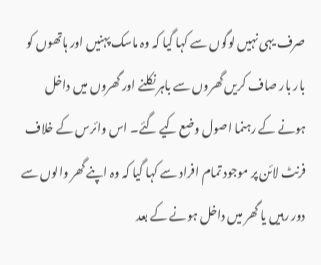صرف یہی نہیں لوگوں سے کہا گیا کہ وہ ماسک پہنیں اور ہاتھوں کو بار بار صاف کریں گھروں سے باہر نکلنے اور گھروں میں داخل ہونے کے رہنما اصول وضع کیے گئے۔ اس وائرس کے خلاف فرنٹ لائن پر موجود تمام افراد سے کہا گیا کہ وہ اپنے گھر والوں سے دور رہیں یا گھر میں داخل ہونے کے بعد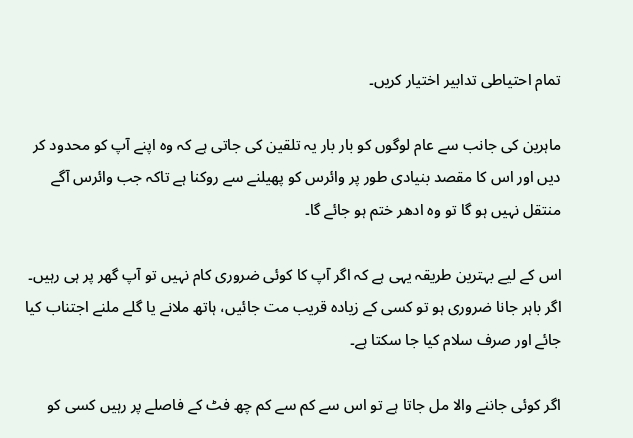تمام احتیاطی تدابیر اختیار کریں۔

ماہرین کی جانب سے عام لوگوں کو بار بار یہ تلقین کی جاتی ہے کہ وہ اپنے آپ کو محدود کر دیں اور اس کا مقصد بنیادی طور پر وائرس کو پھیلنے سے روکنا ہے تاکہ جب وائرس آگے منتقل نہیں ہو گا تو وہ ادھر ختم ہو جائے گا۔

اس کے لیے بہترین طریقہ یہی ہے کہ اگر آپ کا کوئی ضروری کام نہیں تو آپ گھر پر ہی رہیں۔ اگر باہر جانا ضروری ہو تو کسی کے زیادہ قریب مت جائیں، ہاتھ ملانے یا گلے ملنے اجتناب کیا جائے اور صرف سلام کیا جا سکتا ہے۔

اگر کوئی جاننے والا مل جاتا ہے تو اس سے کم سے کم چھ فٹ کے فاصلے پر رہیں کسی کو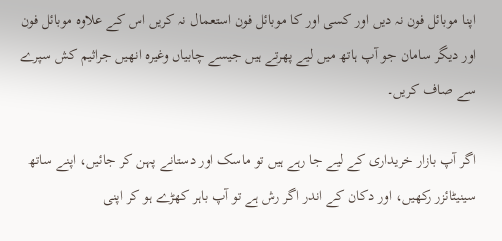اپنا موبائل فون نہ دیں اور کسی اور کا موبائل فون استعمال نہ کریں اس کے علاوہ موبائل فون اور دیگر سامان جو آپ ہاتھ میں لیے پھرتے ہیں جیسے چابیاں وغیرہ انھیں جراثیم کش سپرے سے صاف کریں۔

اگر آپ بازار خریداری کے لیے جا رہے ہیں تو ماسک اور دستانے پہن کر جائیں، اپنے ساتھ سینیٹائزر رکھیں، اور دکان کے اندر اگر رش ہے تو آپ باہر کھڑے ہو کر اپنی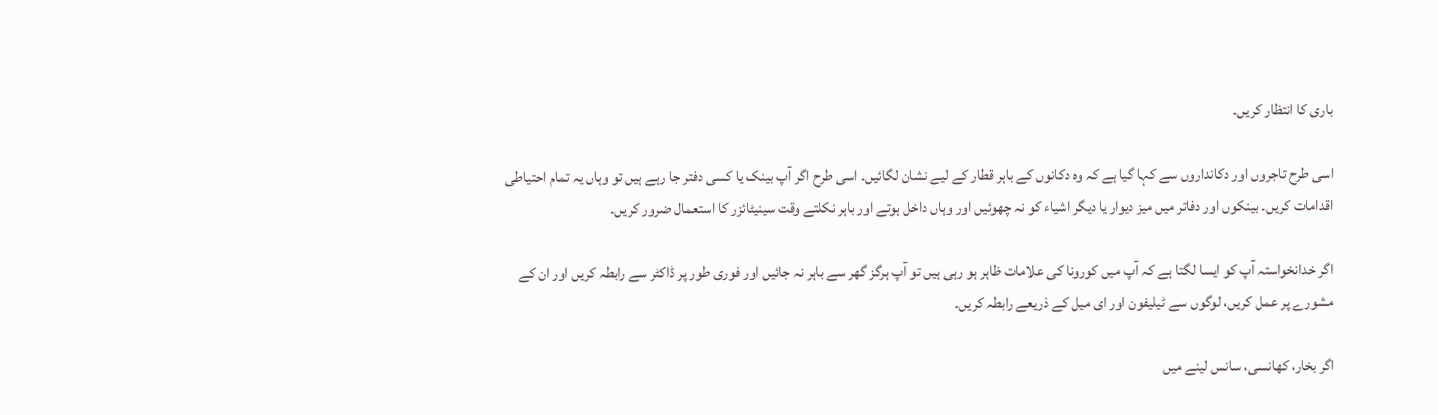باری کا انتظار کریں۔

اسی طرح تاجروں اور دکانداروں سے کہا گیا ہے کہ وہ دکانوں کے باہر قطار کے لیے نشان لگائیں۔ اسی طرح اگر آپ بینک یا کسی دفتر جا رہے ہیں تو وہاں یہ تمام احتیاطی اقدامات کریں۔ بینکوں اور دفاتر میں میز دیوار یا دیگر اشیاء کو نہ چھوئیں اور وہاں داخل ہوتے اور باہر نکلتے وقت سینیٹائزر کا استعمال ضرور کریں۔

اگر خدانخواستہ آپ کو ایسا لگتا ہے کہ آپ میں کورونا کی علامات ظاہر ہو رہی ہیں تو آپ ہرگز گھر سے باہر نہ جائیں اور فوری طور پر ڈاکٹر سے رابطہ کریں اور ان کے مشورے پر عمل کریں، لوگوں سے ٹیلیفون اور ای میل کے ذریعے رابطہ کریں۔

اگر بخار، کھانسی، سانس لینے میں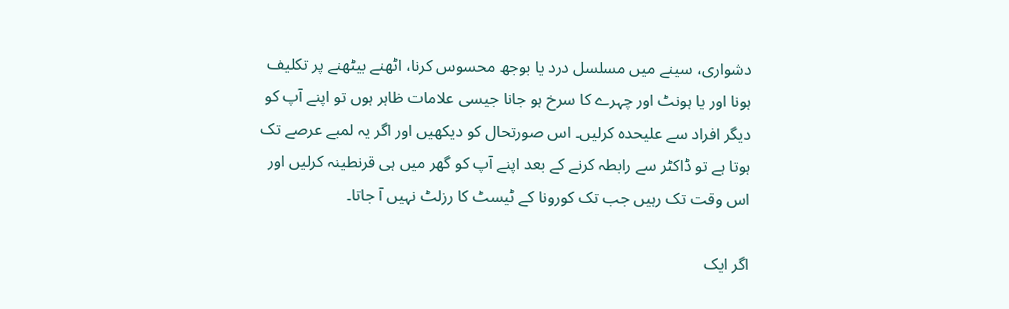دشواری، سینے میں مسلسل درد یا بوجھ محسوس کرنا، اٹھنے بیٹھنے پر تکلیف ہونا اور یا ہونٹ اور چہرے کا سرخ ہو جانا جیسی علامات ظاہر ہوں تو اپنے آپ کو دیگر افراد سے علیحدہ کرلیں۔ اس صورتحال کو دیکھیں اور اگر یہ لمبے عرصے تک ہوتا ہے تو ڈاکٹر سے رابطہ کرنے کے بعد اپنے آپ کو گھر میں ہی قرنطینہ کرلیں اور اس وقت تک رہیں جب تک کورونا کے ٹیسٹ کا رزلٹ نہیں آ جاتا۔

اگر ایک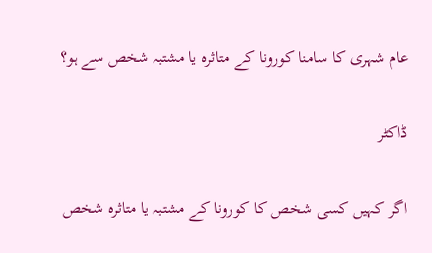عام شہری کا سامنا کورونا کے متاثرہ یا مشتبہ شخص سے ہو؟

ڈاکٹر

اگر کہیں کسی شخص کا کورونا کے مشتبہ یا متاثرہ شخص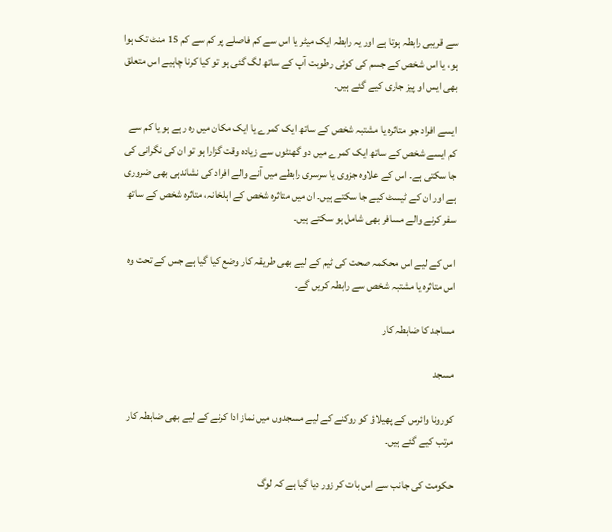سے قریبی رابطہ ہوتا ہے اور یہ رابطہ ایک میٹر یا اس سے کم فاصلے پر کم سے کم 15 منٹ تک ہوا ہو، یا اس شخص کے جسم کی کوئی رطوبت آپ کے ساتھ لگ گئی ہو تو کیا کرنا چاہیے اس متعلق بھی ایس او پیز جاری کیے گئے ہیں۔

ایسے افراد جو متاثرہ یا مشتبہ شخص کے ساتھ ایک کمرے یا ایک مکان میں رہ رہے ہو یا کم سے کم ایسے شخص کے ساتھ ایک کمرے میں دو گھنٹوں سے زیادہ وقت گزارا ہو تو ان کی نگرانی کی جا سکتی ہے۔ اس کے علاوہ جزوی یا سرسری رابطے میں آنے والے افراد کی نشاندہی بھی ضروری ہے اور ان کے ٹیسٹ کیے جا سکتے ہیں۔ ان میں متاثرہ شخص کے اہلخانہ، متاثرہ شخص کے ساتھ سفر کرنے والے مسافر بھی شامل ہو سکتے ہیں۔

اس کے لیے اس محکمہ صحت کی ٹیم کے لیے بھی طریقہ کار وضع کیا گیا ہے جس کے تحت وہ اس متاثرہ یا مشتبہ شخص سے رابطہ کریں گے۔

مساجد کا ضابطہ کار

مسجد

کورونا وائرس کے پھیلاؤ کو روکنے کے لیے مسجدوں میں نماز ادا کرنے کے لیے بھی ضابطہ کار مرتب کیے گئے ہیں۔

حکومت کی جانب سے اس بات کر زور دیا گیا ہے کہ لوگ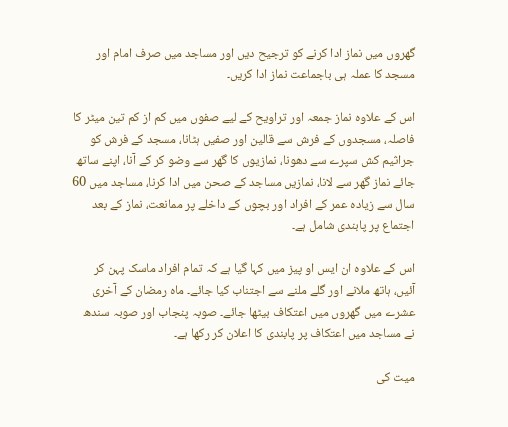گھروں میں نماز ادا کرنے کو ترجیح دیں اور مساجد میں صرف امام اور مسجد کا عملہ ہی باجماعت نماز ادا کریں۔

اس کے علاوہ نماز جمعہ اور تراویح کے لیے صفوں میں کم از کم تین میٹر کا فاصلہ، مسجدوں کے فرش سے قالین اور صفیں ہٹانا، مسجد کے فرش کو جراثیم کش سپرے سے دھونا، نمازیوں کا گھر سے وضو کر کے آنا، اپنے ساتھ جائے نماز گھر سے لانا، نمازیں مساجد کے صحن میں ادا کرنا، مساجد میں 60 سال سے زیادہ عمر کے افراد اور بچوں کے داخلے پر ممانعت، نماز کے بعد اجتماع پر پابندی شامل ہے۔

اس کے علاوہ ان ایس او پیز میں کہا گیا ہے کہ تمام افراد ماسک پہن کر آئیں، ہاتھ ملانے اور گلے ملنے سے اجتناب کیا جائے۔ ماہ رمضان کے آخری عشرے میں گھروں میں اعتکاف بیٹھا جائے۔ صوبہ پنجاب اور صوبہ سندھ نے مساجد میں اعتکاف پر پابندی کا اعلان کر رکھا ہے۔

میت کی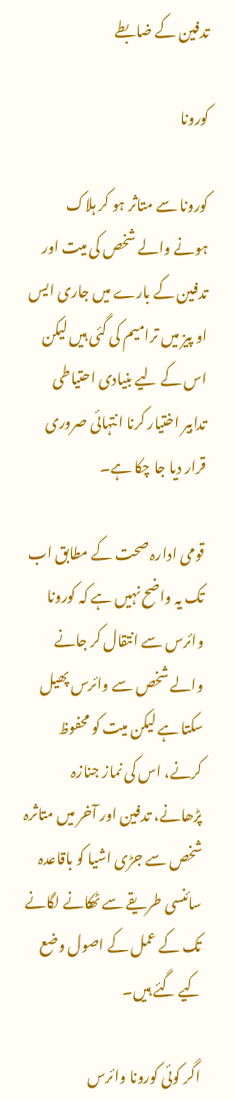تدفین کے ضابطے

کورونا

کورونا سے متاثر ہو کر ہلاک ہونے والے شخص کی میت اور تدفین کے بارے میں جاری ایس او پیز میں ترامیم کی گئی ہیں لیکن اس کے لیے بنیادی احتیاطی تدابیر اختیار کرنا انتہائی صروری قرار دیا جا چکا ہے۔

قومی ادارہ صحت کے مطابق اب تک یہ واضح نہیں ہے کہ کورونا وائرس سے انتقال کر جانے والے شخص سے وائرس پھیل سکتا ہے لیکن میت کو محفوظ کرنے، اس کی نماز جنازہ پڑھانے، تدفین اور آخر میں متاثرہ شخص سے جڑی اشیا کو باقاعدہ سائنسی طریقے سے ٹھکانے لگانے تک کے عمل کے اصول وضع کیے گئے ہیں۔

اگر کوئی کورونا وائرس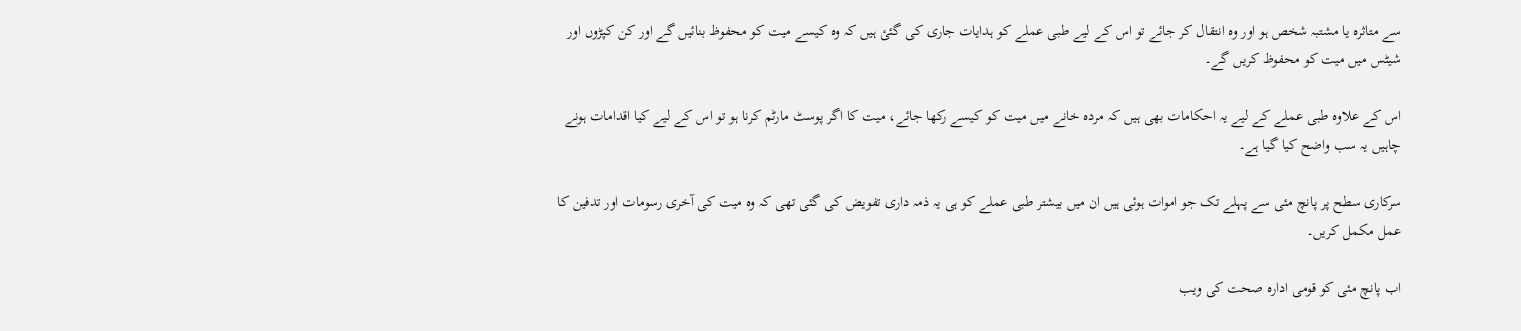سے متاثرہ یا مشتبہ شخص ہو اور وہ انتقال کر جائے تو اس کے لیے طبی عملے کو ہدایات جاری کی گئئ ہیں کہ وہ کیسے میت کو محفوظ بنائیں گے اور کن کپڑوں اور شیٹس میں میت کو محفوظ کریں گے۔

اس کے علاوہ طبی عملے کے لیے یہ احکامات بھی ہیں کہ مردہ خانے میں میت کو کیسے رکھا جائے، میت کا اگر پوسٹ مارٹم کرنا ہو تو اس کے لیے کیا اقدامات ہونے چاہیں یہ سب واضح کیا گیا ہے۔

سرکاری سطح پر پانچ مئی سے پہلے تک جو اموات ہوئی ہیں ان میں بیشتر طبی عملے کو ہی یہ ذمہ داری تفویض کی گئی تھی کہ وہ میت کی آخری رسومات اور تدفین کا عمل مکمل کریں۔

اب پانچ مئی کو قومی ادارہ صحت کی ویب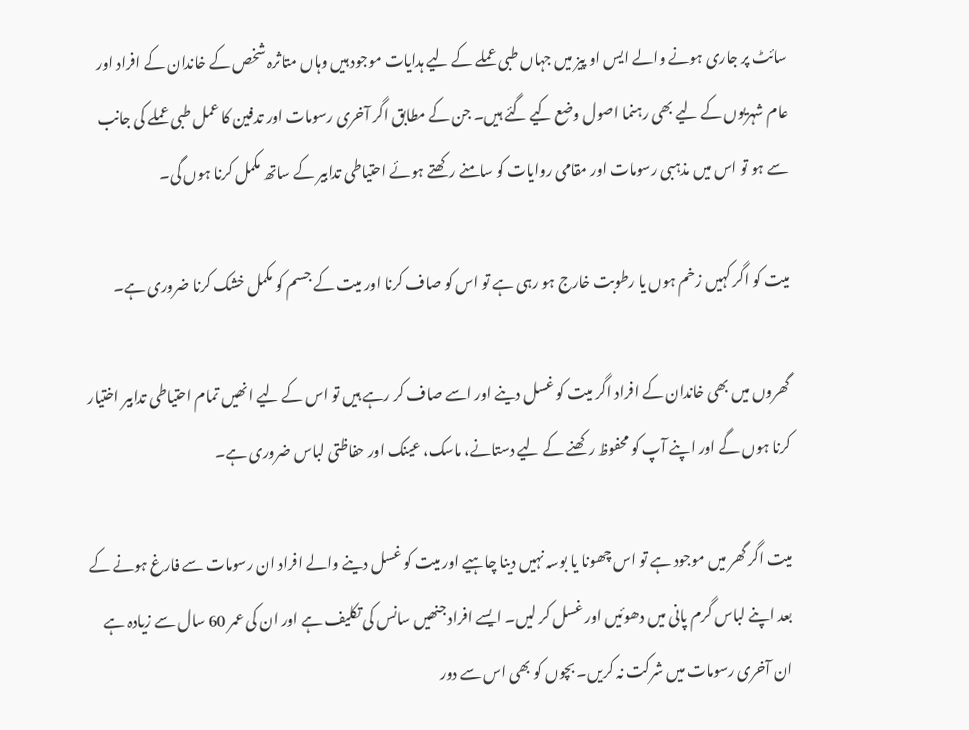سائٹ پر جاری ہونے والے ایس او پیز میں جہاں طبی عملے کے لیے ہدایات موجود ہیں وہاں متاثرہ شخص کے خاندان کے افراد اور عام شہریوں کے لیے بھی رہنما اصول وضع کیے گئے ہیں۔ جن کے مطابق اگر آخری رسومات اور تدفین کا عمل طبی عملے کی جانب سے ہو تو اس میں مذہبی رسومات اور مقامی روایات کو سامنے رکھتے ہوئے احتیاطی تدابیر کے ساتھ مکمل کرنا ہوں گی۔

میت کو اگر کہیں زخم ہوں یا رطوبت خارج ہو رہی ہے تو اس کو صاف کرنا اور میت کے جسم کو مکمل خشک کرنا ضروری ہے۔

گھروں میں بھی خاندان کے افراد اگر میت کو غسل دینے اور اسے صاف کر رہے ہیں تو اس کے لیے انھیں تمام احتیاطی تدابیر اختیار کرنا ہوں گے اور اپنے آپ کو محفوظ رکھنے کے لیے دستانے، ماسک، عینک اور حفاظتی لباس ضروری ہے۔

میت اگر گھر میں موجود ہے تو اس چھونا یا بوسہ نہیں دینا چاہیے اور میت کو غسل دینے والے افراد ان رسومات سے فارغ ہونے کے بعد اپنے لباس گرم پانی میں دھوئیں اور غسل کر لیں۔ ایسے افراد جنھیں سانس کی تکلیف ہے اور ان کی عمر 60 سال سے زیادہ ہے ان آخری رسومات میں شرکت نہ کریں۔ بچوں کو بھی اس سے دور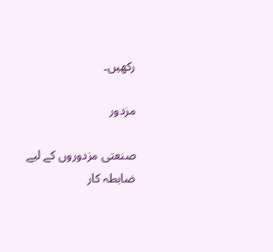رکھیں۔

مزدور

صنعتی مزدوروں کے لیے ضابطہ کار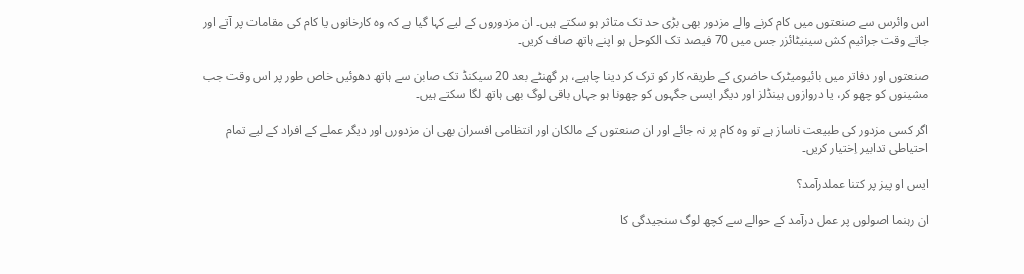اس وائرس سے صنعتوں میں کام کرنے والے مزدور بھی بڑی حد تک متاثر ہو سکتے ہیں۔ ان مزدوروں کے لیے کہا گیا ہے کہ وہ کارخانوں یا کام کی مقامات پر آتے اور جاتے وقت جراثیم کش سینیٹائزر جس میں 70 فیصد تک الکوحل ہو اپنے ہاتھ صاف کریں۔

صنعتوں اور دفاتر میں بائیومیٹرک حاضری کے طریقہ کار کو ترک کر دینا چاہیے، ہر گھنٹے بعد 20 سیکنڈ تک صابن سے ہاتھ دھوئیں خاص طور پر اس وقت جب مشینوں کو چھو کر، یا دروازوں ہینڈلز اور دیگر ایسی جگہوں کو چھونا ہو جہاں باقی لوگ بھی ہاتھ لگا سکتے ہیں۔

اگر کسی مزدور کی طبیعت ناساز ہے تو وہ کام پر نہ جائے اور ان صنعتوں کے مالکان اور انتظامی افسران بھی ان مزدورں اور دیگر عملے کے افراد کے لیے تمام احتیاطی تدابیر اِختیار کریں۔

ایس او پیز پر کتنا عملدرآمد؟

ان رہنما اصولوں پر عمل درآمد کے حوالے سے کچھ لوگ سنجیدگی کا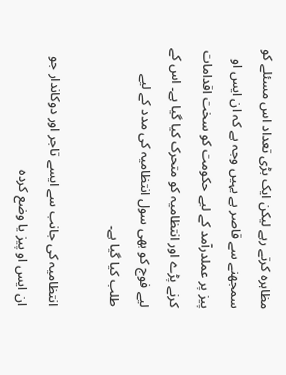مظاہرہ کرتے رہے لیکن ایک بڑی تعداد اس مسئلے کو سمجھنے سے قاصر ہے یہیں وجہ ہے کہ ان ایس او پیز پر عملدرآمد کے لیے حکومت کو سخت اقدامات کرنے پڑے اور انتظامیہ کو متحرک کیا گیا ہے۔ اس کے لیے فوج کو بھی سول انتظامیہ کی مدد کے لیے طلب کیا گیا ہے۔

انتظامیہ کی جانب سے ایسے تاجر اور دوکاندار جو ان ایس او پیز یا وضع کردہ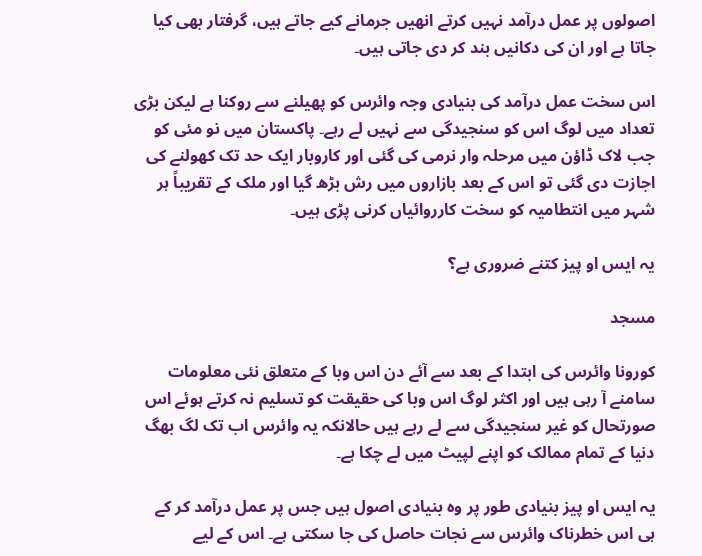اصولوں پر عمل درآمد نہیں کرتے انھیں جرمانے کیے جاتے ہیں، گرفتار بھی کیا جاتا ہے اور ان کی دکانیں بند کر دی جاتی ہیں۔

اس سخت عمل درآمد کی بنیادی وجہ وائرس کو پھیلنے سے روکنا ہے لیکن بڑی تعداد میں لوگ اس کو سنجیدگی سے نہیں لے رہے۔ پاکستان میں نو مئی کو جب لاک ڈاؤن میں مرحلہ وار نرمی کی گئی اور کاروبار ایک حد تک کھولنے کی اجازت دی گئی تو اس کے بعد بازاروں میں رش بڑھ گیا اور ملک کے تقریباً ہر شہر میں انتطامیہ کو سخت کارروائیاں کرنی پڑی ہیں۔

یہ ایس او پیز کتنے ضروری ہے؟

مسجد

کورونا وائرس کی ابتدا کے بعد سے آئے دن اس وبا کے متعلق نئی معلومات سامنے آ رہی ہیں اور اکثر لوگ اس وبا کی حقیقت کو تسلیم نہ کرتے ہوئے اس صورتحال کو غیر سنجیدگی سے لے رہے ہیں حالانکہ یہ وائرس اب تک لگ بھگ دنیا کے تمام ممالک کو اپنے لپیٹ میں لے چکا ہے۔

یہ ایس او پیز بنیادی طور پر وہ بنیادی اصول ہیں جس پر عمل درآمد کر کے ہی اس خطرناک وائرس سے نجات حاصل کی جا سکتی ہے۔ اس کے لیے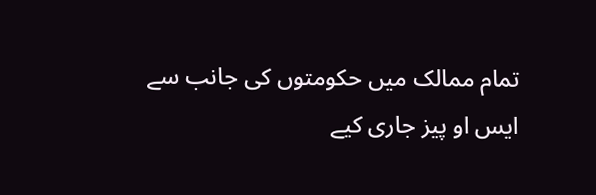تمام ممالک میں حکومتوں کی جانب سے ایس او پیز جاری کیے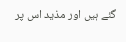گئے ہیں اور مذید اس پر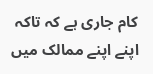کام جاری ہے کہ تاکہ اپنے اپنے ممالک میں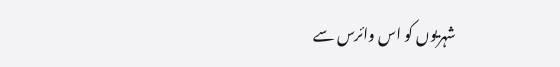شہریوں کو اس وائرس سے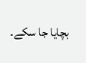بچایا جا سکے۔